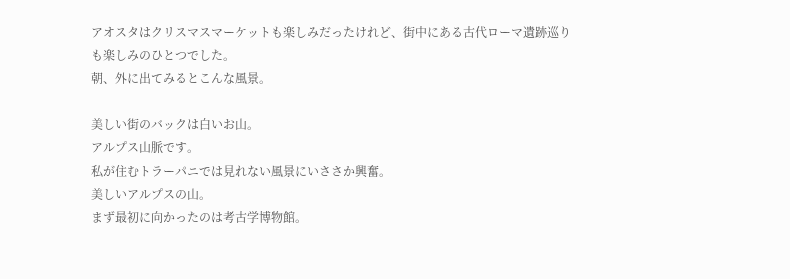アオスタはクリスマスマーケットも楽しみだったけれど、街中にある古代ローマ遺跡巡りも楽しみのひとつでした。
朝、外に出てみるとこんな風景。

美しい街のバックは白いお山。
アルプス山脈です。
私が住むトラーパニでは見れない風景にいささか興奮。
美しいアルプスの山。
まず最初に向かったのは考古学博物館。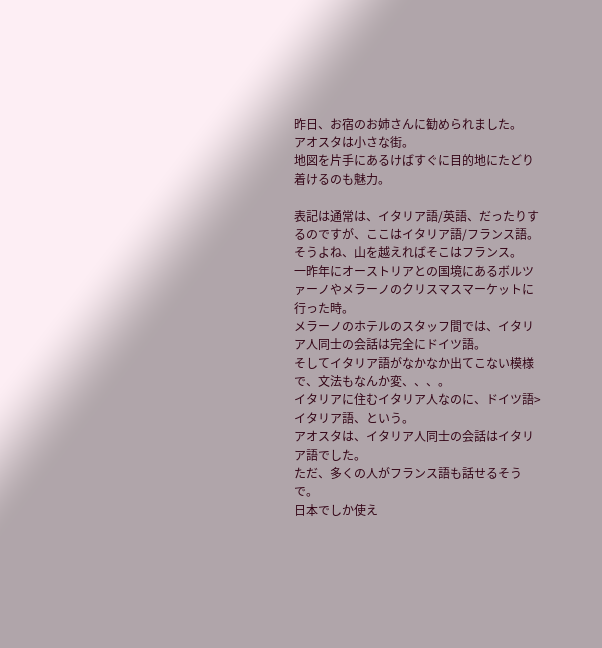昨日、お宿のお姉さんに勧められました。
アオスタは小さな街。
地図を片手にあるけばすぐに目的地にたどり着けるのも魅力。

表記は通常は、イタリア語/英語、だったりするのですが、ここはイタリア語/フランス語。
そうよね、山を越えればそこはフランス。
一昨年にオーストリアとの国境にあるボルツァーノやメラーノのクリスマスマーケットに行った時。
メラーノのホテルのスタッフ間では、イタリア人同士の会話は完全にドイツ語。
そしてイタリア語がなかなか出てこない模様で、文法もなんか変、、、。
イタリアに住むイタリア人なのに、ドイツ語>イタリア語、という。
アオスタは、イタリア人同士の会話はイタリア語でした。
ただ、多くの人がフランス語も話せるそうで。
日本でしか使え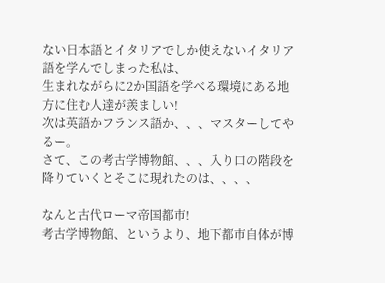ない日本語とイタリアでしか使えないイタリア語を学んでしまった私は、
生まれながらに2か国語を学べる環境にある地方に住む人達が羨ましい!
次は英語かフランス語か、、、マスターしてやるー。
さて、この考古学博物館、、、入り口の階段を降りていくとそこに現れたのは、、、、

なんと古代ローマ帝国都市!
考古学博物館、というより、地下都市自体が博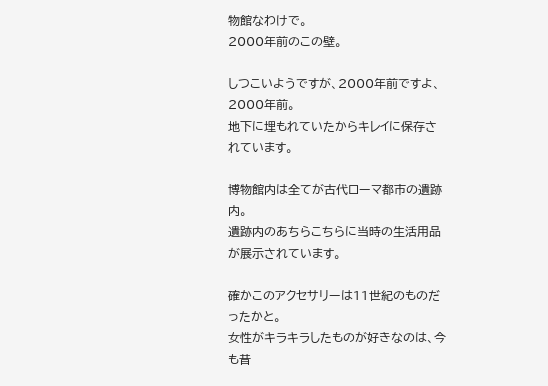物館なわけで。
2000年前のこの壁。

しつこいようですが、2000年前ですよ、2000年前。
地下に埋もれていたからキレイに保存されています。

博物館内は全てが古代ローマ都市の遺跡内。
遺跡内のあちらこちらに当時の生活用品が展示されています。

確かこのアクセサリーは11世紀のものだったかと。
女性がキラキラしたものが好きなのは、今も昔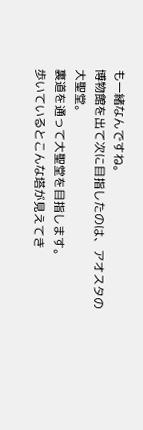も一緒なんですね。
博物館を出て次に目指したのは、アオスタの大聖堂。
裏道を通って大聖堂を目指します。
歩いているとこんな塔が見えてき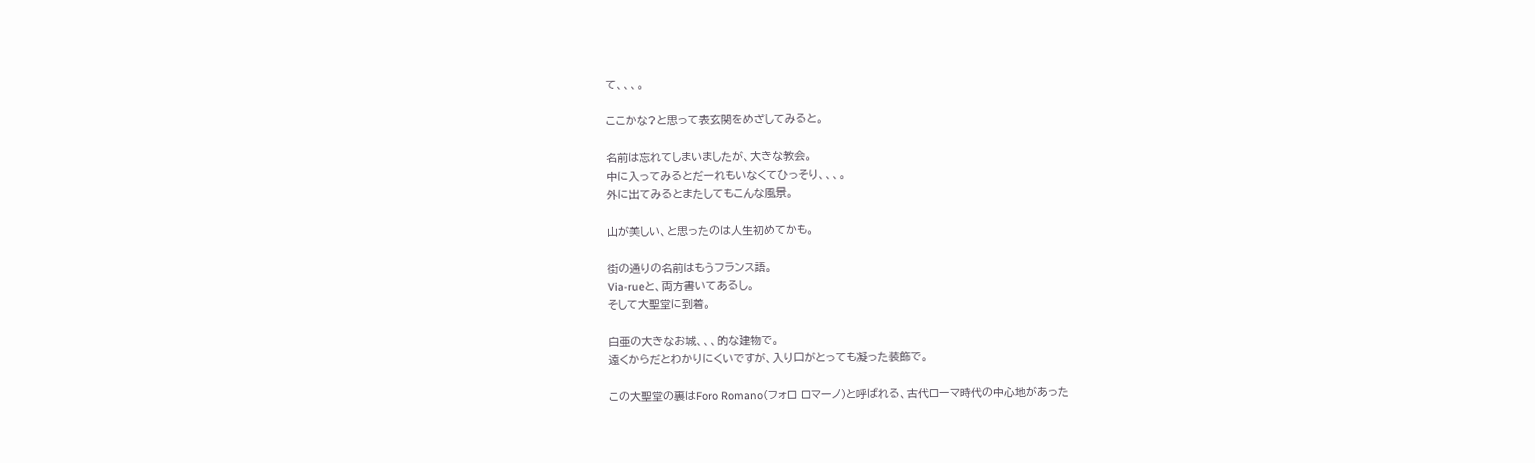て、、、。

ここかな?と思って表玄関をめざしてみると。

名前は忘れてしまいましたが、大きな教会。
中に入ってみるとだーれもいなくてひっそり、、、。
外に出てみるとまたしてもこんな風景。

山が美しい、と思ったのは人生初めてかも。

街の通りの名前はもうフランス語。
Via-rueと、両方書いてあるし。
そして大聖堂に到着。

白亜の大きなお城、、、的な建物で。
遠くからだとわかりにくいですが、入り口がとっても凝った装飾で。

この大聖堂の裏はForo Romano(フォロ ロマーノ)と呼ばれる、古代ローマ時代の中心地があった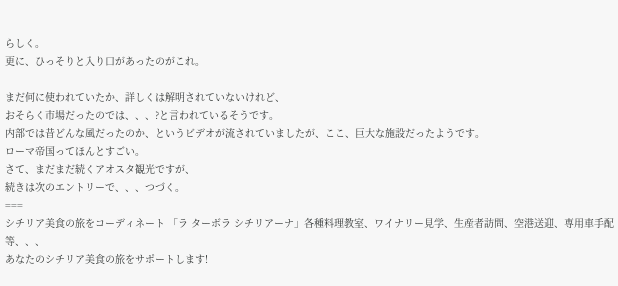らしく。
更に、ひっそりと入り口があったのがこれ。

まだ何に使われていたか、詳しくは解明されていないけれど、
おそらく市場だったのでは、、、?と言われているそうです。
内部では昔どんな風だったのか、というビデオが流されていましたが、ここ、巨大な施設だったようです。
ローマ帝国ってほんとすごい。
さて、まだまだ続くアオスタ観光ですが、
続きは次のエントリーで、、、つづく。
===
シチリア美食の旅をコーディネート 「ラ ターボラ シチリアーナ」各種料理教室、ワイナリー見学、生産者訪問、空港送迎、専用車手配等、、、
あなたのシチリア美食の旅をサポートします!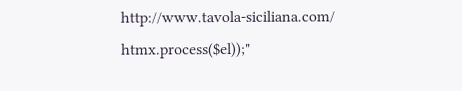http://www.tavola-siciliana.com/
htmx.process($el));"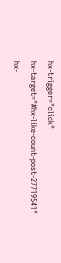hx-trigger="click"
hx-target="#hx-like-count-post-27719541"
hx-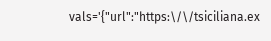vals='{"url":"https:\/\/tsiciliana.ex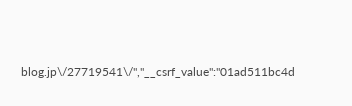blog.jp\/27719541\/","__csrf_value":"01ad511bc4d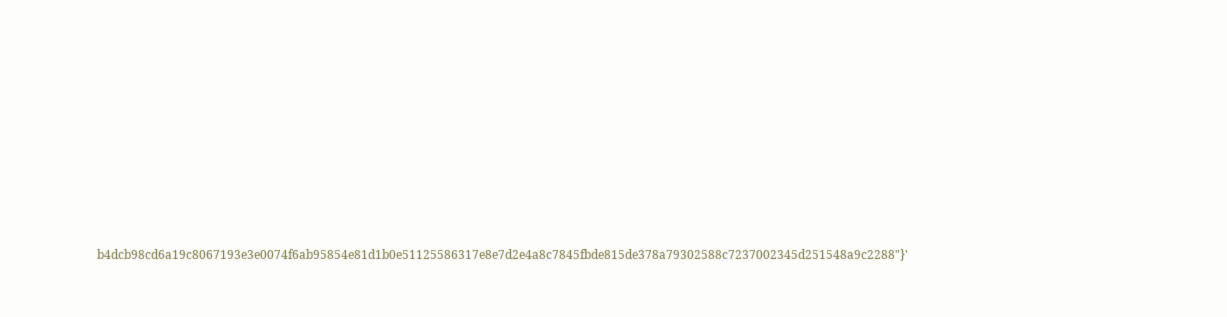b4dcb98cd6a19c8067193e3e0074f6ab95854e81d1b0e51125586317e8e7d2e4a8c7845fbde815de378a79302588c7237002345d251548a9c2288"}'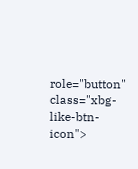role="button"
class="xbg-like-btn-icon">